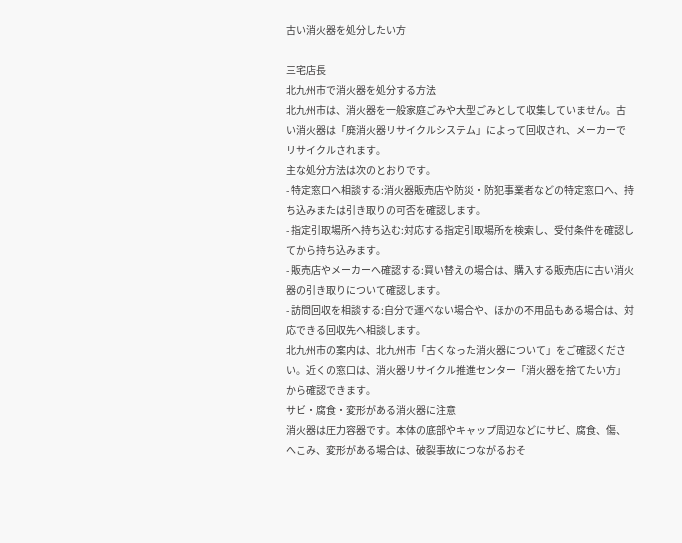古い消火器を処分したい方

三宅店長
北九州市で消火器を処分する方法
北九州市は、消火器を一般家庭ごみや大型ごみとして収集していません。古い消火器は「廃消火器リサイクルシステム」によって回収され、メーカーでリサイクルされます。
主な処分方法は次のとおりです。
- 特定窓口へ相談する:消火器販売店や防災・防犯事業者などの特定窓口へ、持ち込みまたは引き取りの可否を確認します。
- 指定引取場所へ持ち込む:対応する指定引取場所を検索し、受付条件を確認してから持ち込みます。
- 販売店やメーカーへ確認する:買い替えの場合は、購入する販売店に古い消火器の引き取りについて確認します。
- 訪問回収を相談する:自分で運べない場合や、ほかの不用品もある場合は、対応できる回収先へ相談します。
北九州市の案内は、北九州市「古くなった消火器について」をご確認ください。近くの窓口は、消火器リサイクル推進センター「消火器を捨てたい方」から確認できます。
サビ・腐食・変形がある消火器に注意
消火器は圧力容器です。本体の底部やキャップ周辺などにサビ、腐食、傷、へこみ、変形がある場合は、破裂事故につながるおそ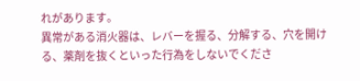れがあります。
異常がある消火器は、レバーを握る、分解する、穴を開ける、薬剤を抜くといった行為をしないでくださ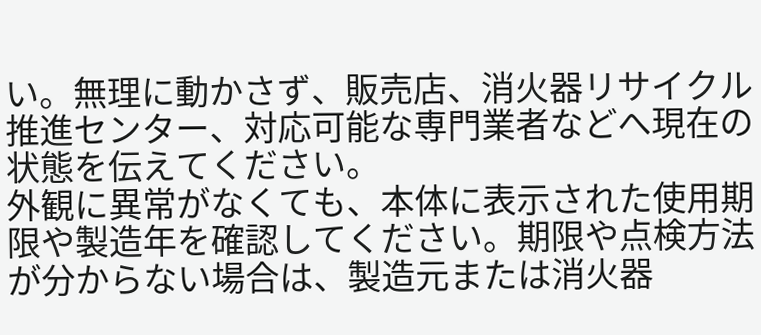い。無理に動かさず、販売店、消火器リサイクル推進センター、対応可能な専門業者などへ現在の状態を伝えてください。
外観に異常がなくても、本体に表示された使用期限や製造年を確認してください。期限や点検方法が分からない場合は、製造元または消火器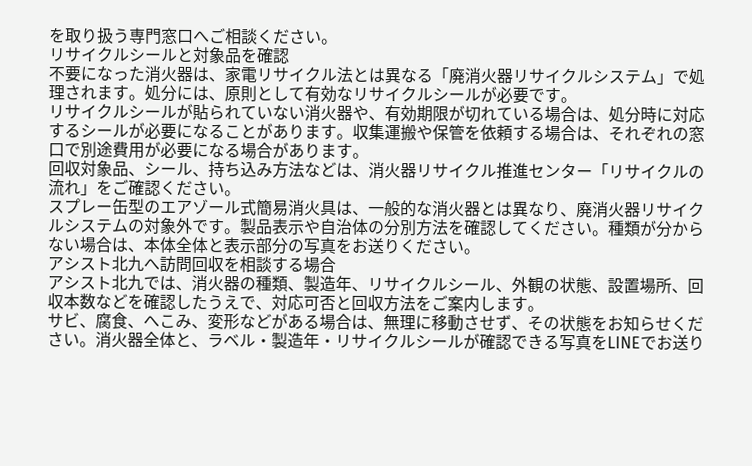を取り扱う専門窓口へご相談ください。
リサイクルシールと対象品を確認
不要になった消火器は、家電リサイクル法とは異なる「廃消火器リサイクルシステム」で処理されます。処分には、原則として有効なリサイクルシールが必要です。
リサイクルシールが貼られていない消火器や、有効期限が切れている場合は、処分時に対応するシールが必要になることがあります。収集運搬や保管を依頼する場合は、それぞれの窓口で別途費用が必要になる場合があります。
回収対象品、シール、持ち込み方法などは、消火器リサイクル推進センター「リサイクルの流れ」をご確認ください。
スプレー缶型のエアゾール式簡易消火具は、一般的な消火器とは異なり、廃消火器リサイクルシステムの対象外です。製品表示や自治体の分別方法を確認してください。種類が分からない場合は、本体全体と表示部分の写真をお送りください。
アシスト北九へ訪問回収を相談する場合
アシスト北九では、消火器の種類、製造年、リサイクルシール、外観の状態、設置場所、回収本数などを確認したうえで、対応可否と回収方法をご案内します。
サビ、腐食、へこみ、変形などがある場合は、無理に移動させず、その状態をお知らせください。消火器全体と、ラベル・製造年・リサイクルシールが確認できる写真をLINEでお送り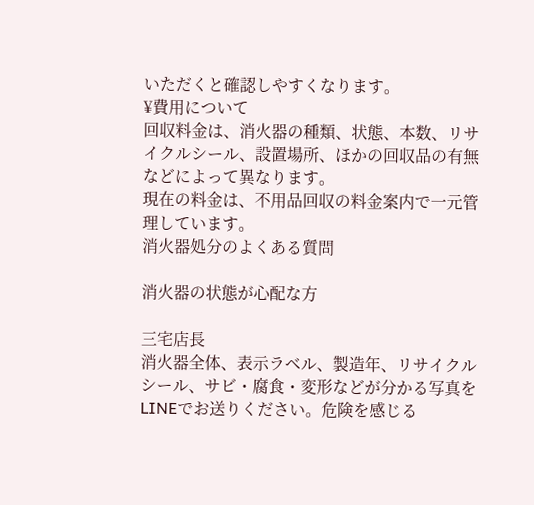いただくと確認しやすくなります。
¥費用について
回収料金は、消火器の種類、状態、本数、リサイクルシール、設置場所、ほかの回収品の有無などによって異なります。
現在の料金は、不用品回収の料金案内で一元管理しています。
消火器処分のよくある質問

消火器の状態が心配な方

三宅店長
消火器全体、表示ラベル、製造年、リサイクルシール、サビ・腐食・変形などが分かる写真をLINEでお送りください。危険を感じる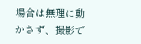場合は無理に動かさず、撮影で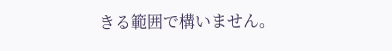きる範囲で構いません。